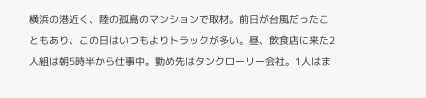横浜の港近く、陸の孤島のマンションで取材。前日が台風だったこともあり、この日はいつもよりトラックが多い。昼、飲食店に来た2人組は朝5時半から仕事中。勤め先はタンクローリー会社。1人はま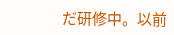だ研修中。以前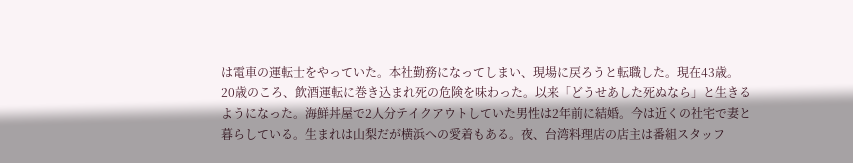は電車の運転士をやっていた。本社勤務になってしまい、現場に戻ろうと転職した。現在43歳。20歳のころ、飲酒運転に巻き込まれ死の危険を味わった。以来「どうせあした死ぬなら」と生きるようになった。海鮮丼屋で2人分テイクアウトしていた男性は2年前に結婚。今は近くの社宅で妻と暮らしている。生まれは山梨だが横浜への愛着もある。夜、台湾料理店の店主は番組スタッフ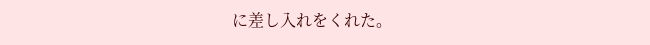に差し入れをくれた。